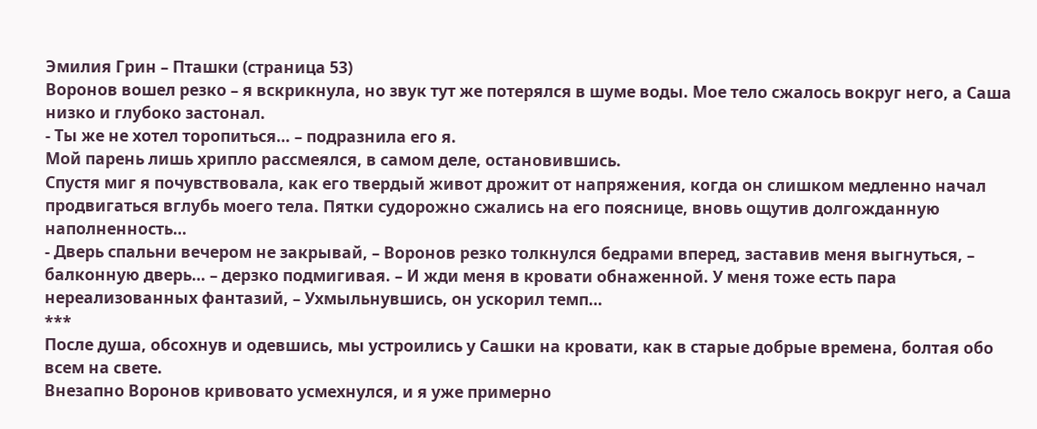Эмилия Грин – Пташки (страница 53)
Воронов вошел резко – я вскрикнула, но звук тут же потерялся в шуме воды. Мое тело сжалось вокруг него, а Саша низко и глубоко застонал.
- Ты же не хотел торопиться… – подразнила его я.
Мой парень лишь хрипло рассмеялся, в самом деле, остановившись.
Спустя миг я почувствовала, как его твердый живот дрожит от напряжения, когда он слишком медленно начал продвигаться вглубь моего тела. Пятки судорожно сжались на его пояснице, вновь ощутив долгожданную наполненность…
- Дверь спальни вечером не закрывай, – Воронов резко толкнулся бедрами вперед, заставив меня выгнуться, – балконную дверь… – дерзко подмигивая. – И жди меня в кровати обнаженной. У меня тоже есть пара нереализованных фантазий, – Ухмыльнувшись, он ускорил темп…
***
После душа, обсохнув и одевшись, мы устроились у Сашки на кровати, как в старые добрые времена, болтая обо всем на свете.
Внезапно Воронов кривовато усмехнулся, и я уже примерно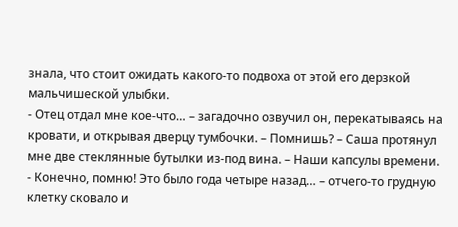знала, что стоит ожидать какого-то подвоха от этой его дерзкой мальчишеской улыбки.
- Отец отдал мне кое-что… – загадочно озвучил он, перекатываясь на кровати, и открывая дверцу тумбочки. – Помнишь? – Саша протянул мне две стеклянные бутылки из-под вина. – Наши капсулы времени.
- Конечно, помню! Это было года четыре назад… – отчего-то грудную клетку сковало и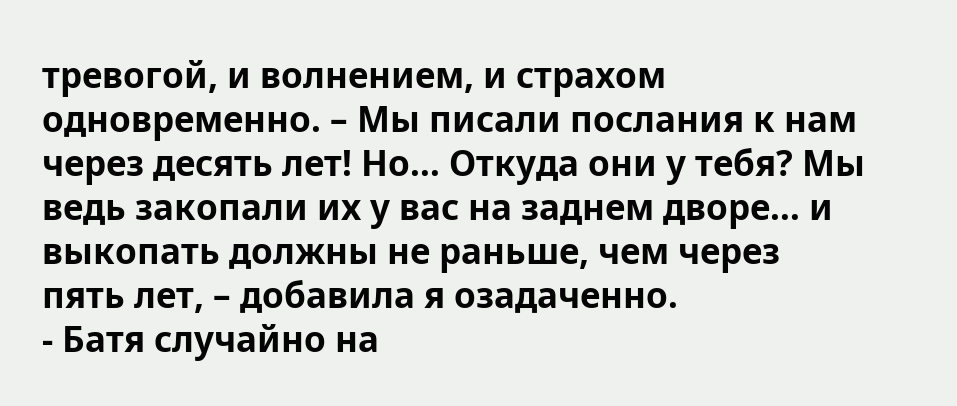тревогой, и волнением, и страхом одновременно. – Мы писали послания к нам через десять лет! Но… Откуда они у тебя? Мы ведь закопали их у вас на заднем дворе… и выкопать должны не раньше, чем через пять лет, – добавила я озадаченно.
- Батя случайно на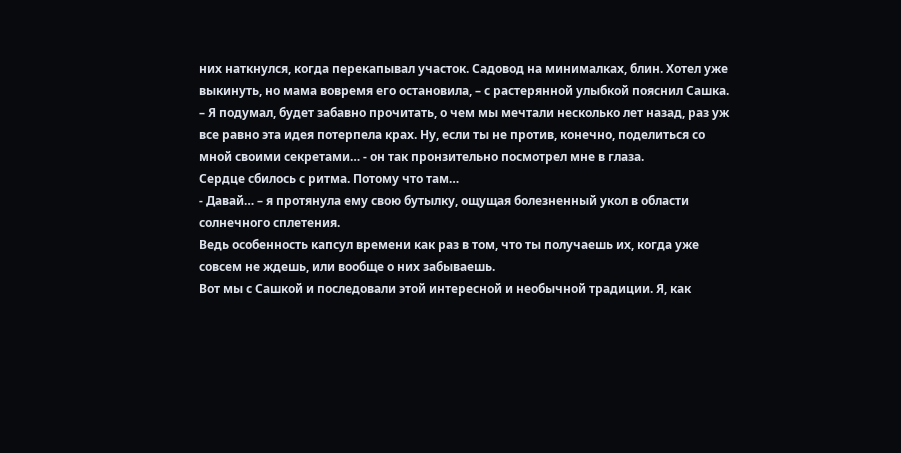них наткнулся, когда перекапывал участок. Садовод на минималках, блин. Хотел уже выкинуть, но мама вовремя его остановила, – с растерянной улыбкой пояснил Сашка.
– Я подумал, будет забавно прочитать, о чем мы мечтали несколько лет назад, раз уж все равно эта идея потерпела крах. Ну, если ты не против, конечно, поделиться со мной своими секретами… - он так пронзительно посмотрел мне в глаза.
Сердце сбилось с ритма. Потому что там…
- Давай… – я протянула ему свою бутылку, ощущая болезненный укол в области солнечного сплетения.
Ведь особенность капсул времени как раз в том, что ты получаешь их, когда уже совсем не ждешь, или вообще о них забываешь.
Вот мы с Сашкой и последовали этой интересной и необычной традиции. Я, как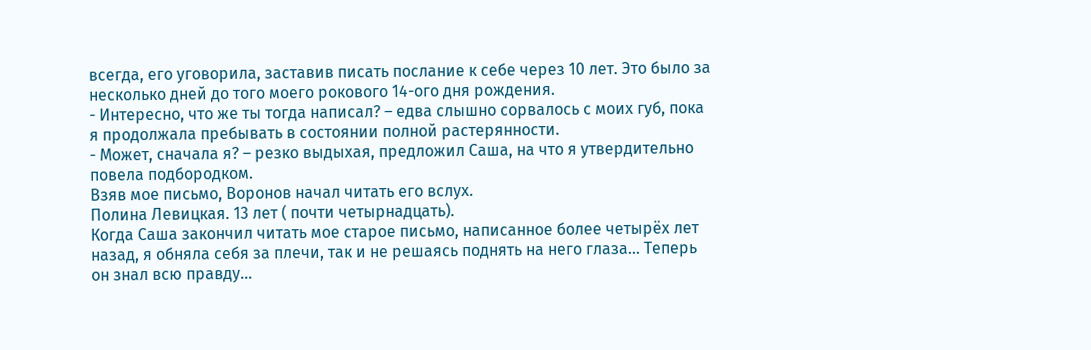всегда, его уговорила, заставив писать послание к себе через 10 лет. Это было за несколько дней до того моего рокового 14-ого дня рождения.
- Интересно, что же ты тогда написал? – едва слышно сорвалось с моих губ, пока я продолжала пребывать в состоянии полной растерянности.
- Может, сначала я? – резко выдыхая, предложил Саша, на что я утвердительно повела подбородком.
Взяв мое письмо, Воронов начал читать его вслух.
Полина Левицкая. 13 лет ( почти четырнадцать).
Когда Саша закончил читать мое старое письмо, написанное более четырёх лет назад, я обняла себя за плечи, так и не решаясь поднять на него глаза… Теперь он знал всю правду…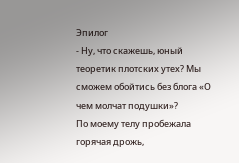Эпилог
- Ну, что скажешь, юный теоретик плотских утех? Мы сможем обойтись без блога «О чем молчат подушки»?
По моему телу пробежала горячая дрожь,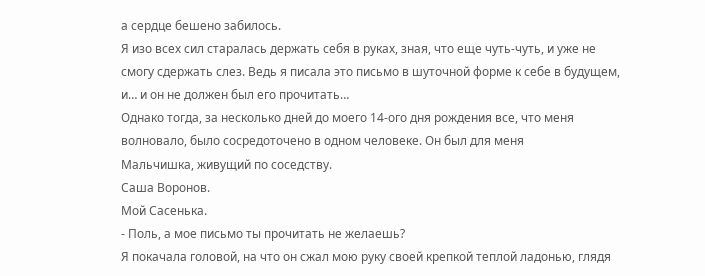а сердце бешено забилось.
Я изо всех сил старалась держать себя в руках, зная, что еще чуть-чуть, и уже не смогу сдержать слез. Ведь я писала это письмо в шуточной форме к себе в будущем, и… и он не должен был его прочитать…
Однако тогда, за несколько дней до моего 14-ого дня рождения все, что меня волновало, было сосредоточено в одном человеке. Он был для меня
Мальчишка, живущий по соседству.
Саша Воронов.
Мой Сасенька.
- Поль, а мое письмо ты прочитать не желаешь?
Я покачала головой, на что он сжал мою руку своей крепкой теплой ладонью, глядя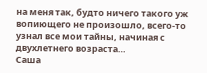на меня так, будто ничего такого уж вопиющего не произошло, всего-то узнал все мои тайны, начиная с двухлетнего возраста…
Саша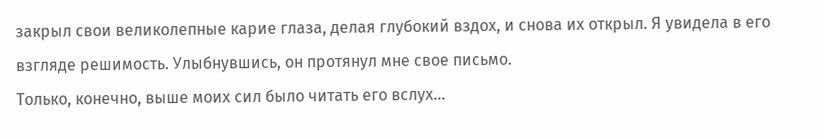закрыл свои великолепные карие глаза, делая глубокий вздох, и снова их открыл. Я увидела в его взгляде решимость. Улыбнувшись, он протянул мне свое письмо.
Только, конечно, выше моих сил было читать его вслух…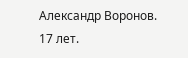Александр Воронов. 17 лет.